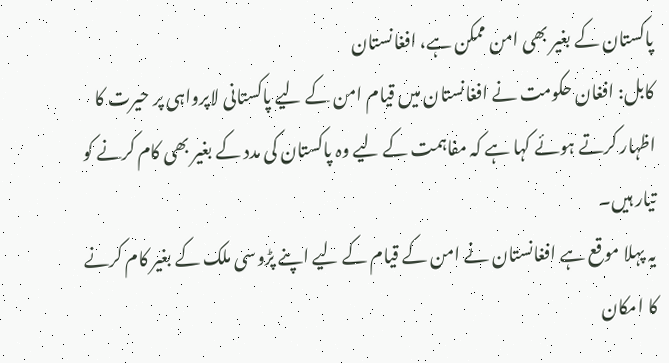پاکستان کے بغیر بھی امن ممکن ہے، افغانستان
کابل: افغان حکومت نے افغانستان میں قیام امن کے لیے پاکستانی لاپرواہی پر حیرت کا اظہار کرتے ہوئے کہا ہے کہ مفاہمت کے لیے وہ پاکستان کی مدد کے بغیر بھی کام کرنے کو تیار ہیں۔
یہ پہلا موقع ہے افغانستان نے امن کے قیام کے لیے اپنے پڑوسی ملک کے بغیر کام کرنے کا امکان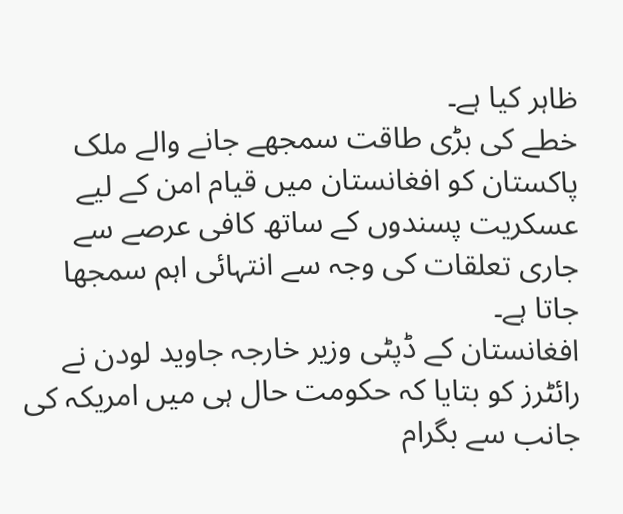ظاہر کیا ہے۔
خطے کی بڑی طاقت سمجھے جانے والے ملک پاکستان کو افغانستان میں قیام امن کے لیے عسکریت پسندوں کے ساتھ کافی عرصے سے جاری تعلقات کی وجہ سے انتہائی اہم سمجھا جاتا ہے۔
افغانستان کے ڈپٹی وزیر خارجہ جاوید لودن نے رائٹرز کو بتایا کہ حکومت حال ہی میں امریکہ کی جانب سے بگرام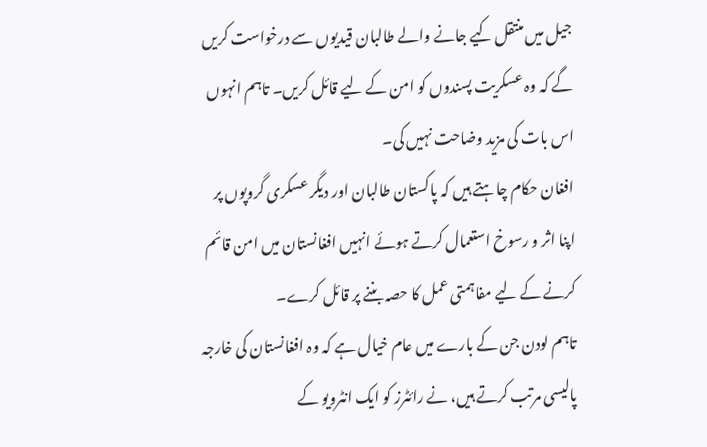جیل میں منتقل کیے جانے والے طالبان قیدیوں سے درخواست کریں گے کہ وہ عسکریت پسندوں کو امن کے لیے قائل کریں۔ تاہم انہوں اس بات کی مزید وضاحت نہیں کی۔
افغان حکام چاہتے ہیں کہ پاکستان طالبان اور دیگر عسکری گروپوں پر اپنا اثر و رسوخ استعمال کرتے ہوئے انہیں افغانستان میں امن قائم کرنے کے لیے مفاہمتی عمل کا حصہ بننے پر قائل کرے۔
تاہم لودن جن کے بارے میں عام خیال ہے کہ وہ افغانستان کی خارجہ پالیسی مرتب کرتے ہیں، نے رائٹرز کو ایک انٹرویو کے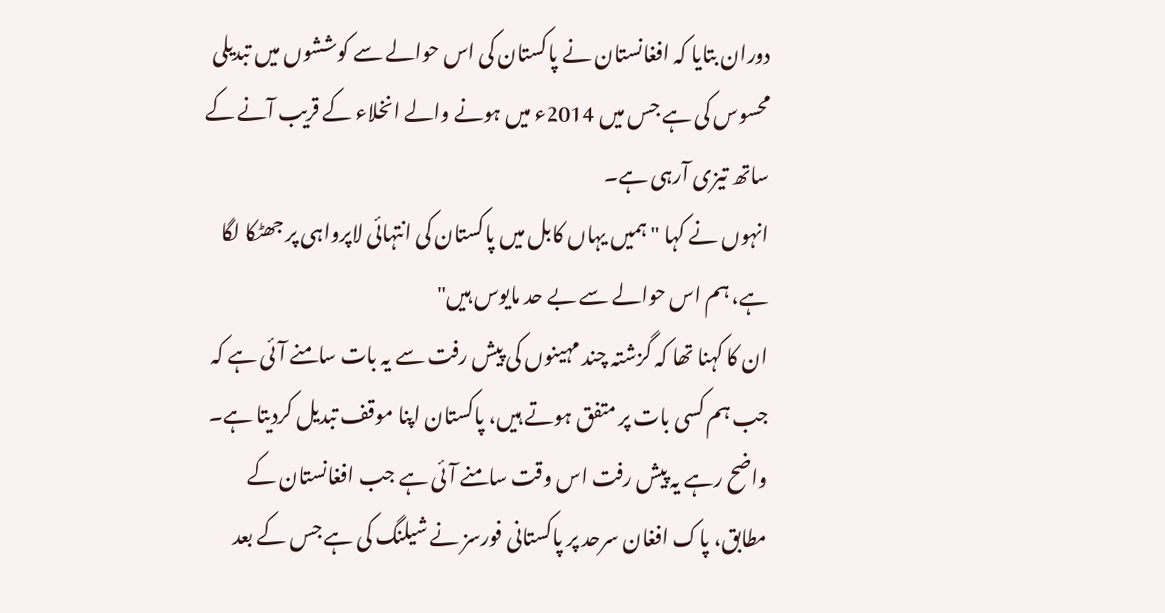دوران بتایا کہ افغانستان نے پاکستان کی اس حوالے سے کوششوں میں تبدیلی محسوس کی ہے جس میں 2014ء میں ہونے والے انخلاء کے قریب آنے کے ساتھ تیزی آرہی ہے۔
انہوں نے کہا " ہمیں یہاں کابل میں پاکستان کی انتہائی لاپرواہی پر جھٹکا لگا ہے، ہم اس حوالے سے بے حد مایوس ہیں"
ان کا کہنا تھا کہ گزشتہ چند مہینوں کی پیش رفت سے یہ بات سامنے آئی ہے کہ جب ہم کسی بات پر متفق ہوتے ہیں، پاکستان اپنا موقف تبدیل کردیتا ہے۔
واضح رہے یہ پیش رفت اس وقت سامنے آئی ہے جب افغانستان کے مطابق، پاک افغان سرحد پر پاکستانی فورسز نے شیلنگ کی ہے جس کے بعد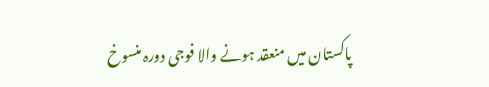پاکستان میں منعقد ہونے والا فوجی دورہ منسوخ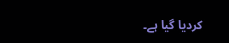کردیا گیا ہے۔